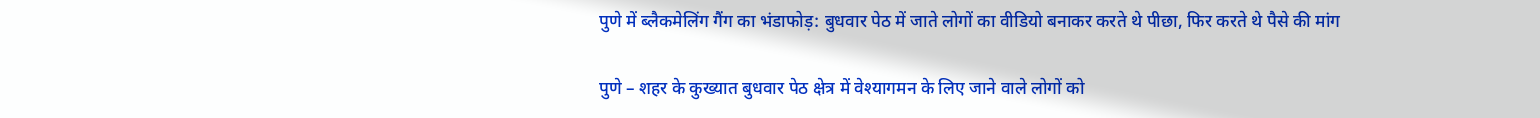पुणे में ब्लैकमेलिंग गैंग का भंडाफोड़: बुधवार पेठ में जाते लोगों का वीडियो बनाकर करते थे पीछा, फिर करते थे पैसे की मांग

पुणे – शहर के कुख्यात बुधवार पेठ क्षेत्र में वेश्यागमन के लिए जाने वाले लोगों को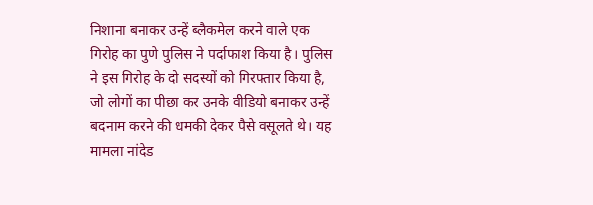निशाना बनाकर उन्हें ब्लैकमेल करने वाले एक गिरोह का पुणे पुलिस ने पर्दाफाश किया है। पुलिस ने इस गिरोह के दो सदस्यों को गिरफ्तार किया है, जो लोगों का पीछा कर उनके वीडियो बनाकर उन्हें बदनाम करने की धमकी देकर पैसे वसूलते थे। यह मामला नांदेड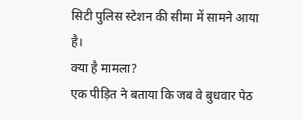सिटी पुलिस स्टेशन की सीमा में सामने आया है।
क्या है मामला?
एक पीड़ित ने बताया कि जब वे बुधवार पेठ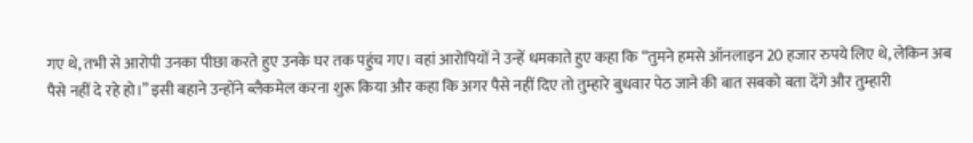गए थे, तभी से आरोपी उनका पीछा करते हुए उनके घर तक पहुंच गए। वहां आरोपियों ने उन्हें धमकाते हुए कहा कि “तुमने हमसे ऑनलाइन 20 हजार रुपये लिए थे, लेकिन अब पैसे नहीं दे रहे हो।” इसी बहाने उन्होंने ब्लैकमेल करना शुरू किया और कहा कि अगर पैसे नहीं दिए तो तुम्हारे बुधवार पेठ जाने की बात सबको बता देंगे और तुम्हारी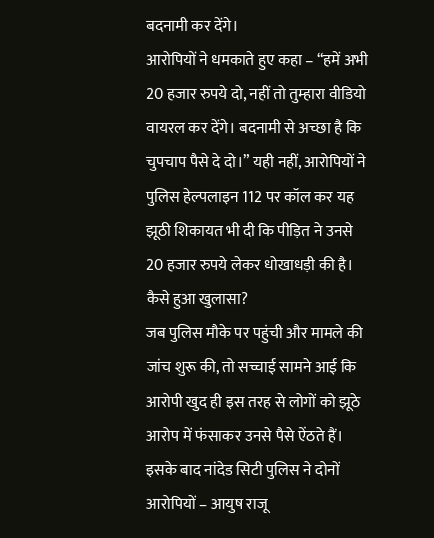बदनामी कर देंगे।
आरोपियों ने धमकाते हुए कहा – “हमें अभी 20 हजार रुपये दो, नहीं तो तुम्हारा वीडियो वायरल कर देंगे। बदनामी से अच्छा है कि चुपचाप पैसे दे दो।” यही नहीं, आरोपियों ने पुलिस हेल्पलाइन 112 पर कॉल कर यह झूठी शिकायत भी दी कि पीड़ित ने उनसे 20 हजार रुपये लेकर धोखाधड़ी की है।
कैसे हुआ खुलासा?
जब पुलिस मौके पर पहुंची और मामले की जांच शुरू की, तो सच्चाई सामने आई कि आरोपी खुद ही इस तरह से लोगों को झूठे आरोप में फंसाकर उनसे पैसे ऐंठते हैं। इसके बाद नांदेड सिटी पुलिस ने दोनों आरोपियों – आयुष राजू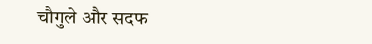चौगुले और सदफ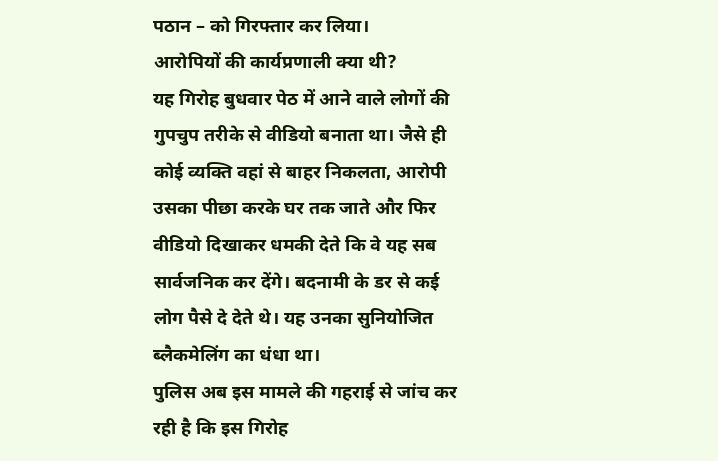पठान – को गिरफ्तार कर लिया।
आरोपियों की कार्यप्रणाली क्या थी?
यह गिरोह बुधवार पेठ में आने वाले लोगों की गुपचुप तरीके से वीडियो बनाता था। जैसे ही कोई व्यक्ति वहां से बाहर निकलता, आरोपी उसका पीछा करके घर तक जाते और फिर वीडियो दिखाकर धमकी देते कि वे यह सब सार्वजनिक कर देंगे। बदनामी के डर से कई लोग पैसे दे देते थे। यह उनका सुनियोजित ब्लैकमेलिंग का धंधा था।
पुलिस अब इस मामले की गहराई से जांच कर रही है कि इस गिरोह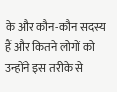के और कौन-कौन सदस्य हैं और कितने लोगों को उन्होंने इस तरीके से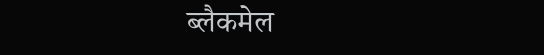ब्लैकमेल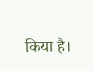किया है।